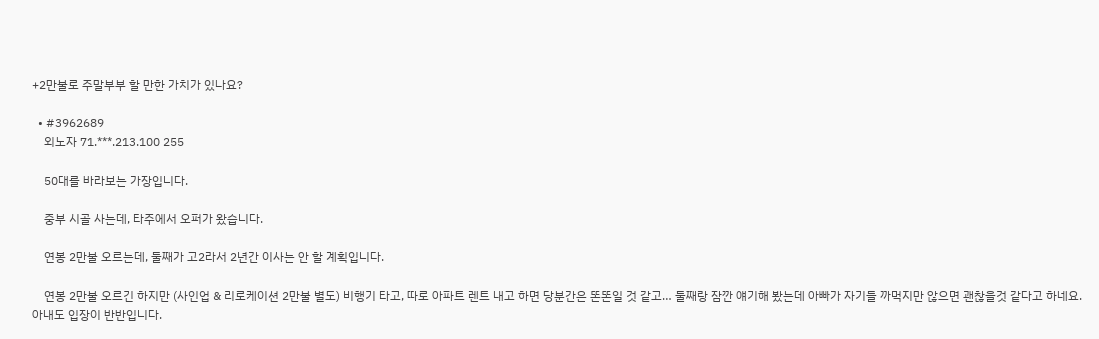+2만불로 주말부부 할 만한 가치가 있나요?

  • #3962689
    외노자 71.***.213.100 255

    50대를 바라보는 가장입니다.

    중부 시골 사는데, 타주에서 오퍼가 왔습니다.

    연봉 2만불 오르는데, 둘째가 고2라서 2년간 이사는 안 할 계획입니다.

    연봉 2만불 오르긴 하지만 (사인업 & 리로케이션 2만불 별도) 비행기 타고, 따로 아파트 렌트 내고 하면 당분간은 똔똔일 것 같고… 둘째랑 잠깐 얘기해 봤는데 아빠가 자기들 까먹지만 않으면 괜찮을것 같다고 하네요. 아내도 입장이 반반입니다.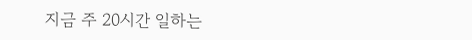지금 주 20시간 일하는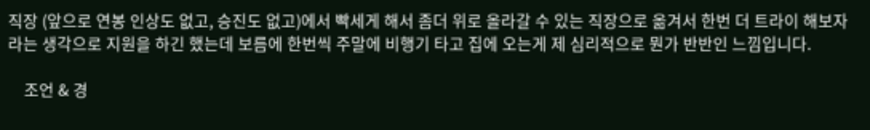직장 (앞으로 연봉 인상도 없고, 승진도 없고)에서 빡세게 해서 좀더 위로 올라갈 수 있는 직장으로 옮겨서 한번 더 트라이 해보자라는 생각으로 지원을 하긴 했는데 보름에 한번씩 주말에 비행기 타고 집에 오는게 제 심리적으로 뭔가 반반인 느낌입니다.

    조언 & 경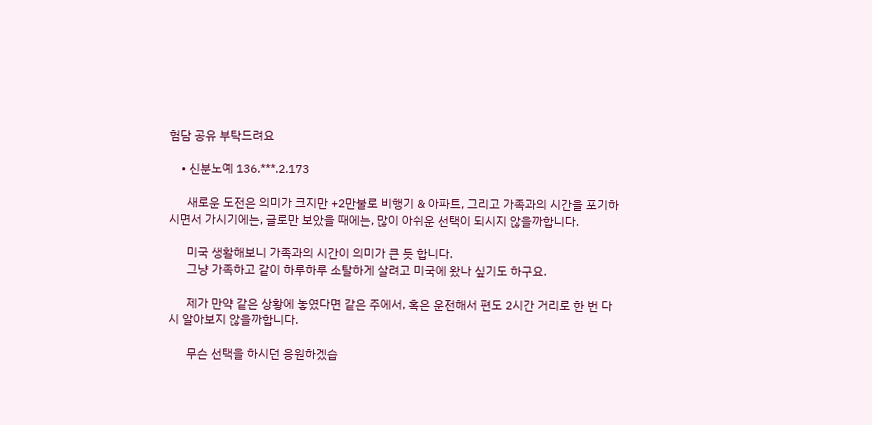험담 공유 부탁드려요

    • 신분노예 136.***.2.173

      새로운 도전은 의미가 크지만 +2만불로 비행기 & 아파트, 그리고 가족과의 시간을 포기하시면서 가시기에는, 글로만 보았을 때에는, 많이 아쉬운 선택이 되시지 않을까합니다.

      미국 생활해보니 가족과의 시간이 의미가 큰 듯 합니다.
      그냥 가족하고 같이 하루하루 소탈하게 살려고 미국에 왔나 싶기도 하구요.

      제가 만약 같은 상황에 놓였다면 같은 주에서, 혹은 운전해서 편도 2시간 거리로 한 번 다시 알아보지 않을까합니다.

      무슨 선택을 하시던 응원하겠습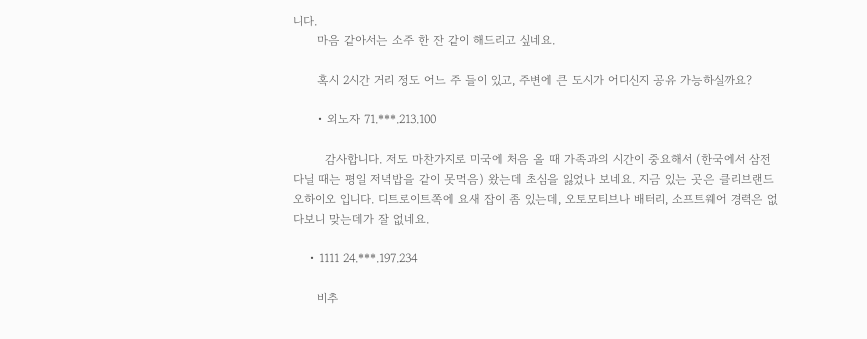니다.
      마음 같아서는 소주 한 잔 같이 해드리고 싶네요.

      혹시 2시간 거리 정도 어느 주 들이 있고, 주변에 큰 도시가 어디신지 공유 가능하실까요?

      • 외노자 71.***.213.100

        감사합니다. 저도 마찬가지로 미국에 처음 올 때 가족과의 시간이 중요해서 (한국에서 삼전 다닐 때는 평일 저녁밥을 같이 못먹음) 왔는데 초심을 잃었나 보네요. 지금 있는 곳은 클리브랜드 오하이오 입니다. 디트로이트쪽에 요새 잡이 좀 있는데, 오토모티브나 배터리, 소프트웨어 경력은 없다보니 맞는데가 잘 없네요.

    • 1111 24.***.197.234

      비추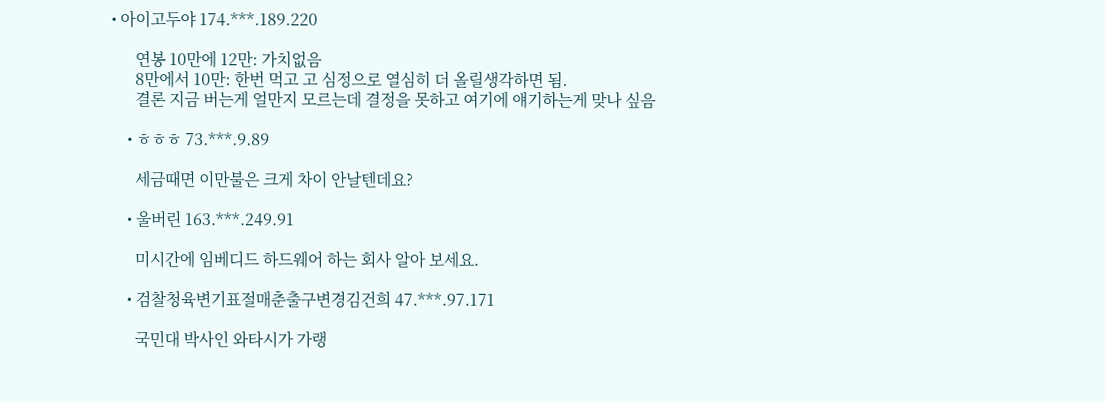• 아이고두야 174.***.189.220

      연봉 10만에 12만: 가치없음
      8만에서 10만: 한번 먹고 고 심정으로 열심히 더 올릴생각하면 됨.
      결론 지금 버는게 얼만지 모르는데 결정을 못하고 여기에 얘기하는게 맞나 싶음

    • ㅎㅎㅎ 73.***.9.89

      세금때면 이만불은 크게 차이 안날텐데요?

    • 울버린 163.***.249.91

      미시간에 임베디드 하드웨어 하는 회사 알아 보세요.

    • 검찰청육변기표절매춘출구변경김건희 47.***.97.171

      국민대 박사인 와타시가 가랭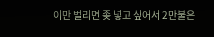이만 벌리면 좆 넣고 싶어서 2만불은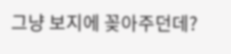그냥 보지에 꽂아주던데?